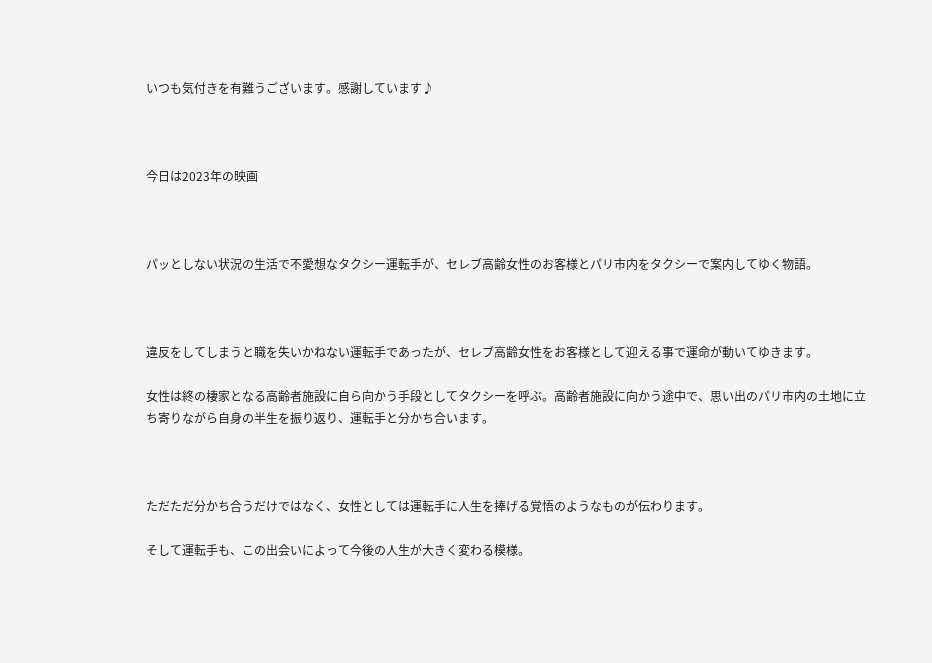いつも気付きを有難うございます。感謝しています♪



今日は2023年の映画



パッとしない状況の生活で不愛想なタクシー運転手が、セレブ高齢女性のお客様とパリ市内をタクシーで案内してゆく物語。



違反をしてしまうと職を失いかねない運転手であったが、セレブ高齢女性をお客様として迎える事で運命が動いてゆきます。

女性は終の棲家となる高齢者施設に自ら向かう手段としてタクシーを呼ぶ。高齢者施設に向かう途中で、思い出のパリ市内の土地に立ち寄りながら自身の半生を振り返り、運転手と分かち合います。



ただただ分かち合うだけではなく、女性としては運転手に人生を捧げる覚悟のようなものが伝わります。

そして運転手も、この出会いによって今後の人生が大きく変わる模様。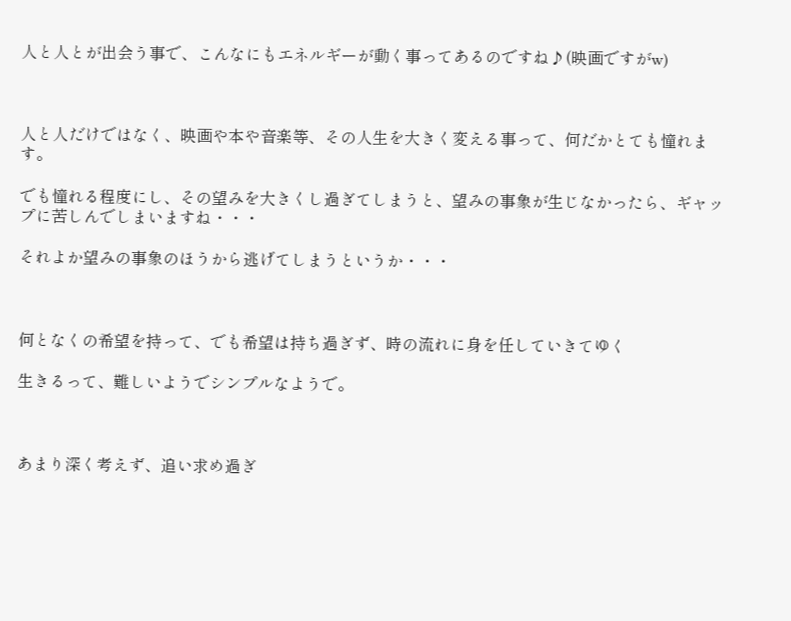人と人とが出会う事で、こんなにもエネルギーが動く事ってあるのですね♪(映画ですがw)



人と人だけではなく、映画や本や音楽等、その人生を大きく変える事って、何だかとても憧れます。

でも憧れる程度にし、その望みを大きくし過ぎてしまうと、望みの事象が生じなかったら、ギャップに苦しんでしまいますね・・・

それよか望みの事象のほうから逃げてしまうというか・・・



何となくの希望を持って、でも希望は持ち過ぎず、時の流れに身を任していきてゆく

生きるって、難しいようでシンプルなようで。



あまり深く考えず、追い求め過ぎ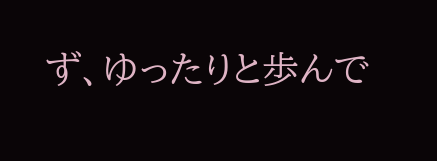ず、ゆったりと歩んで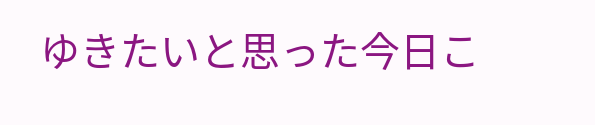ゆきたいと思った今日こ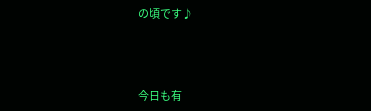の頃です♪



今日も有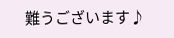難うございます♪